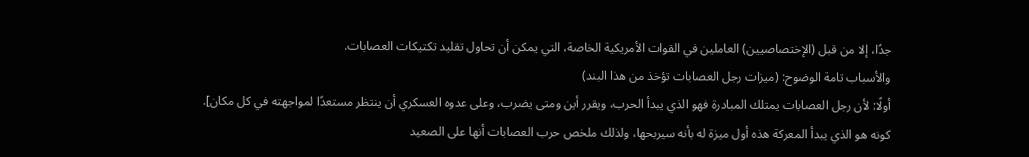جدًا، إلا من قبل (الإختصاصيين) العاملين في القوات الأمريكية الخاصة، التي يمكن أن تحاول تقليد تكتيكات العصابات.
والأسباب تامة الوضوح: (ميزات رجل العصابات تؤخذ من هذا البند)
أولًا: لأن رجل العصابات يمتلك المبادرة فهو الذي يبدأ الحرب، ويقرر أين ومتى يضرب، وعلى عدوه العسكري أن ينتظر مستعدًا لمواجهته في كل مكان].
كونه هو الذي يبدأ المعركة هذه أول ميزة له بأنه سيربحها، ولذلك ملخص حرب العصابات أنها على الصعيد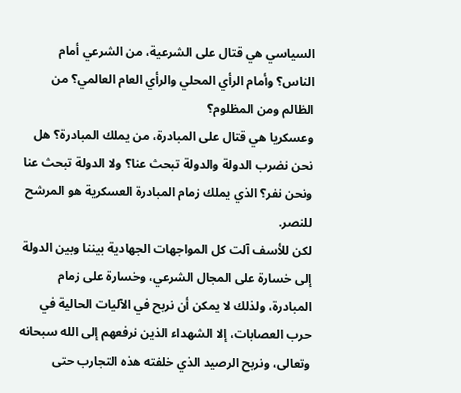السياسي هي قتال على الشرعية، من الشرعي أمام الناس؟ وأمام الرأي المحلي والرأي العام العالمي؟ من الظالم ومن المظلوم؟
وعسكريا هي قتال على المبادرة، من يملك المبادرة؟ هل نحن نضرب الدولة والدولة تبحث عنا؟ ولا الدولة تبحث عنا ونحن نفر؟ الذي يملك زمام المبادرة العسكرية هو المرشح للنصر.
لكن للأسف آلت كل المواجهات الجهادية بيننا وبين الدولة إلى خسارة على المجال الشرعي، وخسارة على زمام المبادرة، ولذلك لا يمكن أن نربح في الآليات الحالية في حرب العصابات، إلا الشهداء الذين نرفعهم إلى الله سبحانه وتعالى، ونربح الرصيد الذي خلفته هذه التجارب حتى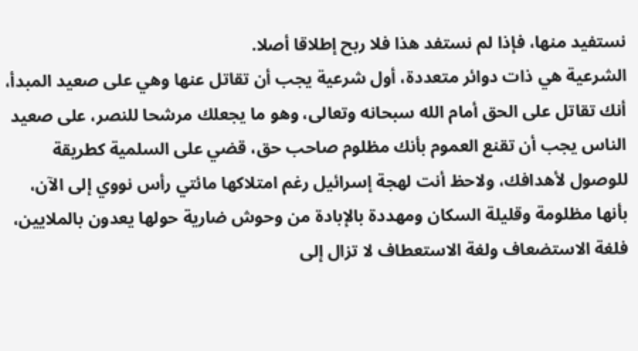نستفيد منها، فإذا لم نستفد هذا فلا ربح إطلاقا أصلا.
الشرعية هي ذات دوائر متعددة، أول شرعية يجب أن تقاتل عنها وهي على صعيد المبدأ، أنك تقاتل على الحق أمام الله سبحانه وتعالى، وهو ما يجعلك مرشحا للنصر، على صعيد الناس يجب أن تقنع العموم بأنك مظلوم صاحب حق، قضي على السلمية كطريقة للوصول لأهدافك، ولاحظ أنت لهجة إسرائيل رغم امتلاكها مائتي رأس نووي إلى الآن، بأنها مظلومة وقليلة السكان ومهددة بالإبادة من وحوش ضارية حولها يعدون بالملايين، فلغة الاستضعاف ولغة الاستعطاف لا تزال إلى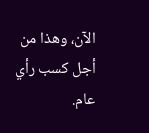الآن، وهذا من أجل كسب رأي عام.